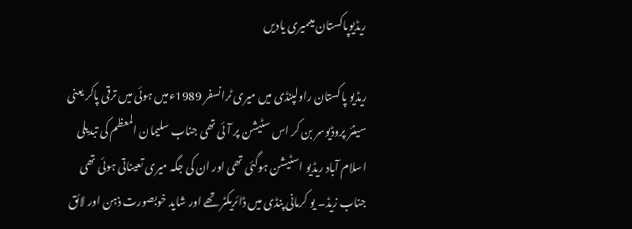ریڈیوپاکستان میںمیری یادیں

ریڈیو پاکستان راولپنڈی میں میری ٹرانسفر 1989ءمیں ہوئی میں ترقی پاکر یعنی سینئر پروڈیوسر بن کر اس سٹیشن پر آئی تھی جناب سلیمان المعظم کی تبدیلی اسلام آباد ریڈیو اسٹیشن ہوگئی تھی اور ان کی جگہ میری تعیناتی ہوئی تھی جناب زیڈ۔ یو کرمانی پنڈی میں ڈائریکٹر تھے اور شاید خوبصورت ذہن اور لائق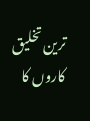ترین تخلیق کاروں کا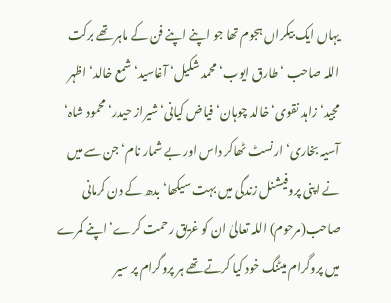یہاں ایک بیکراں ہجوم تھا جو اپنے اپنے فن کے ماہر تھے برکت اللہ صاحب ‘ طارق ایوب‘ محمد شکیل‘ آغاسید‘ شمع خالد‘ اظہر مجید‘ زاہد نقوی‘ خالد چوہان‘ فیاض کیانی‘ شیراز حیدر‘ محمود شاہ‘ آسیہ بخاری‘ ارنسٹ ٹھاکر داس اور بے شمار نام‘ جن سے میں نے اپنی پروفیشنل زندگی میں بہت سیکھا‘ بدھ کے دن کرمانی صاحب(مرحوم) اللہ تعالیٰ ان کو غریق رحمت کرے‘ اپنے کمرے میں پروگرام میٹنگ خود کیا کرتے تھے ہر پروگرام پر سیر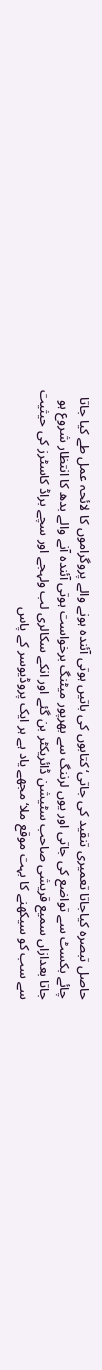حاصل تبصرہ کیاجاتا تعمیری تنقید کی جاتی‘ کتابوں کی باتیں ہوتی آئندہ ہونے والے پروگراموں کا لائحہ عمل طے کیا جاتا چائے بکسٹ سے تواضع کی جاتی اور یوں لرننگ سے بھرپور میٹنگ برخواست ہوتی آئندہ آنے والے بدھ کا انتظار شروع ہو جاتا بعدازاں سمیع قریشی صاحب سٹیشن ڈائریکٹر بن گئے اور انکے سکالری لب ولہجے اور سچے براڈ کاسٹرز کی حیثیت سے سب کو سیکھنے کا بہت موقع ملا‘ مجھے یاد ہے ہر ایک پروڈیوسر کے پاس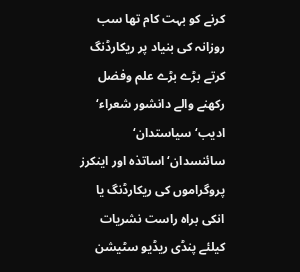کرنے کو بہت کام تھا سب روزانہ کی بنیاد پر ریکارڈنگ کرتے بڑے بڑے علم وفضل رکھنے والے دانشور شعراء‘ ادیب‘ سیاستدان‘ سائنسدان‘ اساتذہ اور اینکرز پروگراموں کی ریکارڈنگ یا انکی براہ راست نشریات کیلئے پنڈی ریڈیو سٹیشن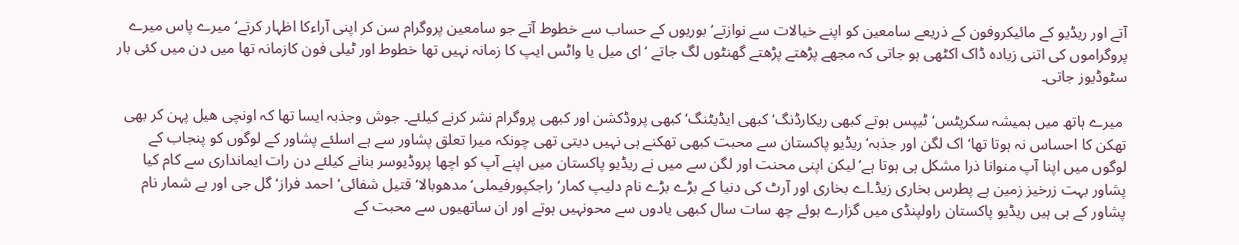آتے اور ریڈیو کے مائیکروفون کے ذریعے سامعین کو اپنے خیالات سے نوازتے‘ بوریوں کے حساب سے خطوط آتے جو سامعین پروگرام سن کر اپنی آراءکا اظہار کرتے‘ میرے پاس میرے پروگراموں کی اتنی زیادہ ڈاک اکٹھی ہو جاتی کہ مجھے پڑھتے پڑھتے گھنٹوں لگ جاتے ‘ای میل یا واٹس ایپ کا زمانہ نہیں تھا خطوط اور ٹیلی فون کازمانہ تھا میں دن میں کئی بار سٹوڈیوز جاتی۔

 میرے ہاتھ میں ہمیشہ سکرپٹس‘ ٹیپس ہوتے کبھی ریکارڈنگ‘ کبھی ایڈیٹنگ‘ کبھی پروڈکشن اور کبھی پروگرام نشر کرنے کیلئے۔ جوش وجذبہ ایسا تھا کہ اونچی ھیل پہن کر بھی تھکن کا احساس نہ ہوتا تھا‘ اک لگن اور جذبہ‘ ریڈیو پاکستان سے محبت کبھی تھکنے ہی نہیں دیتی تھی چونکہ میرا تعلق پشاور سے ہے اسلئے پشاور کے لوگوں کو پنجاب کے لوگوں میں اپنا آپ منوانا ذرا مشکل ہی ہوتا ہے‘ لیکن اپنی محنت اور لگن سے میں نے ریڈیو پاکستان میں اپنے آپ کو اچھا پروڈیوسر بنانے کیلئے دن رات ایمانداری سے کام کیا پشاور بہت زرخیز زمین ہے پطرس بخاری زیڈ۔اے بخاری اور آرٹ کی دنیا کے بڑے بڑے نام دلیپ کمار‘ راجکپورفیملی‘ مدھوبالا‘ قتیل شفائی‘ احمد فراز‘ گل جی اور بے شمار نام پشاور کے ہی ہیں ریڈیو پاکستان راولپنڈی میں گزارے ہوئے چھ سات سال کبھی یادوں سے محونہیں ہوتے اور ان ساتھیوں سے محبت کے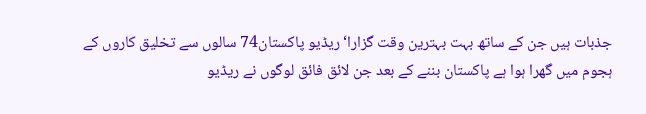جذبات ہیں جن کے ساتھ بہت بہترین وقت گزارا‘ریڈیو پاکستان74 سالوں سے تخلیق کاروں کے ہجوم میں گھرا ہوا ہے پاکستان بننے کے بعد جن لائق فائق لوگوں نے ریڈیو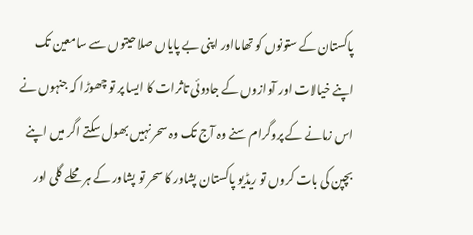پاکستان کے ستونوں کو تھامااور اپنی بے پایاں صلاحیتوں سے سامعین تک اپنے خیالات اور آوازوں کے جادوئی تاثرات کا ایسا پر تو چھوڑا کہ جنہوں نے اس زمانے کے پروگرام سنے وہ آج تک وہ سحر نہیں بھول سکتے اگر میں اپنے بچپن کی بات کروں تو ریڈیو پاکستان پشاور کا سحر تو پشاور کے ہر محلے گلی اور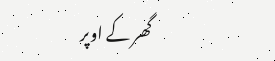گھر کے اوپر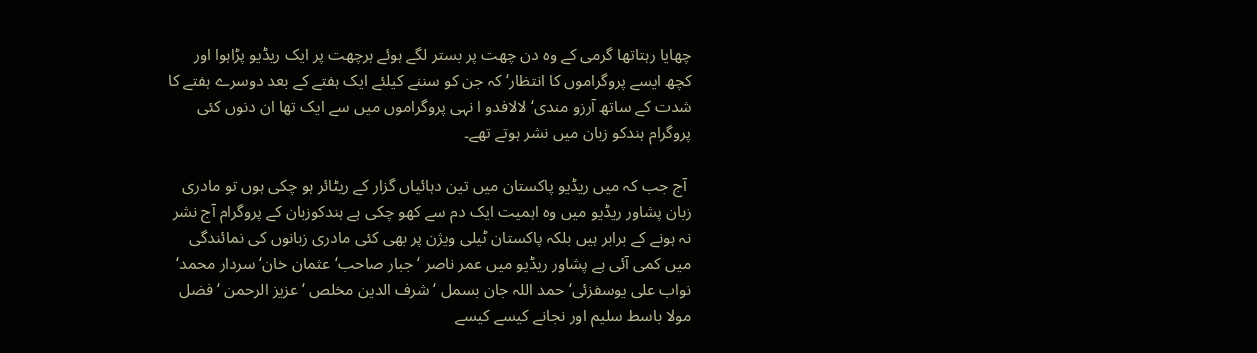چھایا رہتاتھا گرمی کے وہ دن چھت پر بستر لگے ہوئے ہرچھت پر ایک ریڈیو پڑاہوا اور کچھ ایسے پروگراموں کا انتظار‘ کہ جن کو سننے کیلئے ایک ہفتے کے بعد دوسرے ہفتے کا شدت کے ساتھ آرزو مندی‘ لالافدو ا نہی پروگراموں میں سے ایک تھا ان دنوں کئی پروگرام ہندکو زبان میں نشر ہوتے تھے۔

 آج جب کہ میں ریڈیو پاکستان میں تین دہائیاں گزار کے ریٹائر ہو چکی ہوں تو مادری زبان پشاور ریڈیو میں وہ اہمیت ایک دم سے کھو چکی ہے ہندکوزبان کے پروگرام آج نشر نہ ہونے کے برابر ہیں بلکہ پاکستان ٹیلی ویژن پر بھی کئی مادری زبانوں کی نمائندگی میں کمی آئی ہے پشاور ریڈیو میں عمر ناصر ‘ جبار صاحب‘ عثمان خان‘ سردار محمد‘ نواب علی یوسفزئی‘ حمد اللہ جان بسمل ‘ شرف الدین مخلص ‘ عزیز الرحمن ‘ فضل مولا باسط سلیم اور نجانے کیسے کیسے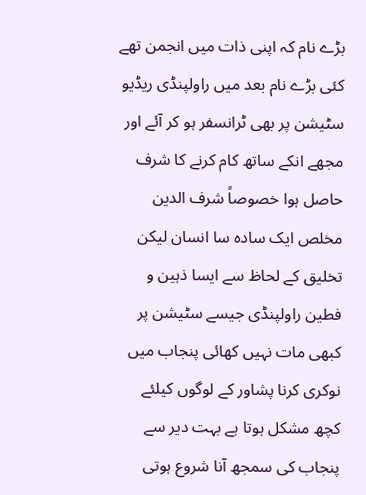بڑے نام کہ اپنی ذات میں انجمن تھے کئی بڑے نام بعد میں راولپنڈی ریڈیو سٹیشن پر بھی ٹرانسفر ہو کر آئے اور مجھے انکے ساتھ کام کرنے کا شرف حاصل ہوا خصوصاً شرف الدین مخلص ایک سادہ سا انسان لیکن تخلیق کے لحاظ سے ایسا ذہین و فطین راولپنڈی جیسے سٹیشن پر کبھی مات نہیں کھائی پنجاب میں نوکری کرنا پشاور کے لوگوں کیلئے کچھ مشکل ہوتا ہے بہت دیر سے پنجاب کی سمجھ آنا شروع ہوتی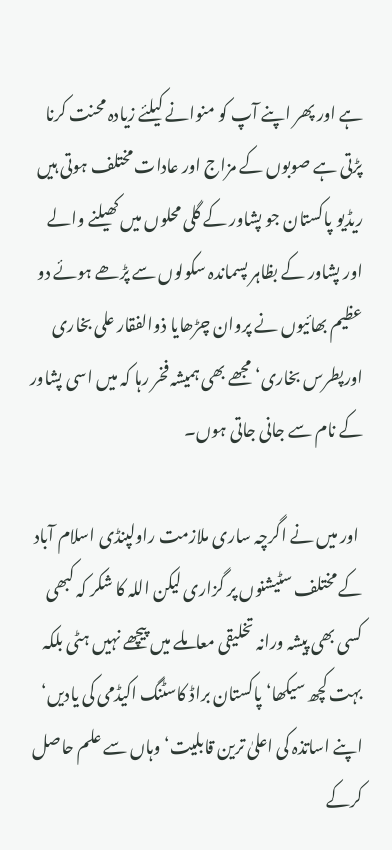ہے اور پھر اپنے آپ کو منوانے کیلئے زیادہ محنت کرنا پڑتی ہے صوبوں کے مزاج اور عادات مختلف ہوتی ہیں ریڈیو پاکستان جو پشاور کے گلی محلوں میں کھیلنے والے اور پشاور کے بظاہر پسماندہ سکولوں سے پڑھے ہوئے دو عظیم بھائیوں نے پروان چڑھایا ذوالفقار علی بخاری اورپطرس بخاری‘ مجھے بھی ہمیشہ فخر رہا کہ میں اسی پشاور کے نام سے جانی جاتی ہوں۔

 اور میں نے اگرچہ ساری ملازمت راولپنڈی اسلام آباد کے مختلف سٹیشنوں پر گزاری لیکن اللہ کا شکر کہ کبھی کسی بھی پیشہ ورانہ تخلیقی معاملے میں پیچھے نہیں ہٹی بلکہ بہت کچھ سیکھا‘ پاکستان براڈ کاسٹنگ اکیڈمی کی یادیں‘ اپنے اساتذہ کی اعلیٰ ترین قابلیت‘ وہاں سے علم حاصل کرکے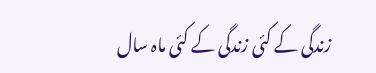زندگی کے کئی زندگی کے کئی ماہ سال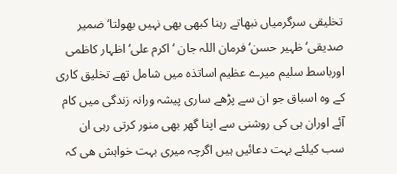تخلیقی سرگرمیاں نبھاتے رہنا کبھی بھی نہیں بھولتا‘ ضمیر صدیقی‘ ظہیر حسن‘فرمان اللہ جان ‘ اکرم علی‘ اظہار کاظمی اورباسط سلیم میرے عظیم اساتذہ میں شامل تھے تخلیق کاری کے وہ اسباق جو ان سے پڑھے ساری پیشہ ورانہ زندگی میں کام آئے اوران ہی کی روشنی سے اپنا گھر بھی منور کرتی رہی ان سب کیلئے بہت دعائیں ہیں اگرچہ میری بہت خواہش ھی کہ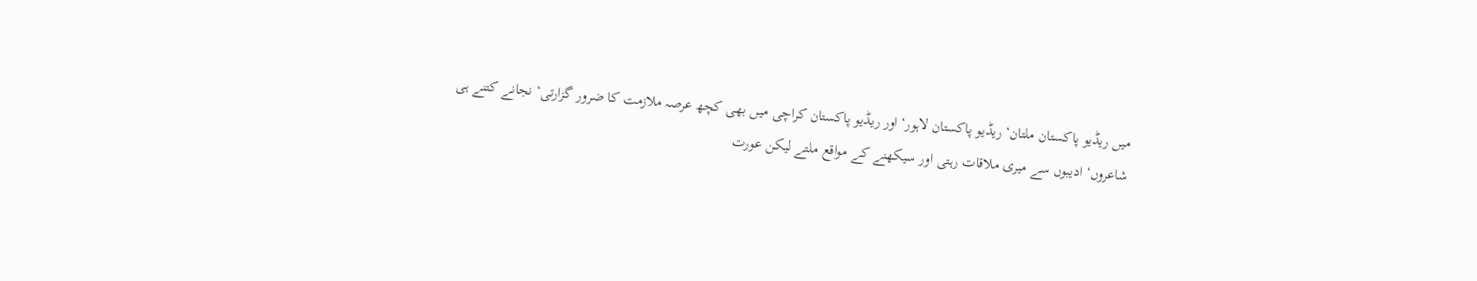میں ریڈیو پاکستان ملتان‘ ریڈیو پاکستان لاہور‘ اور ریڈیو پاکستان کراچی میں بھی کچھ عرصہ ملازمت کا ضرور گزارتی‘ نجانے کتنے ہی شاعروں‘ ادیبوں سے میری ملاقات رہتی اور سیکھنے کے مواقع ملتے لیکن عورت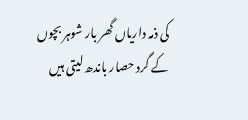کی ذمہ داریاں گھر بار شوہر بچوں کے گرد حصار باندھ لیتی ہیں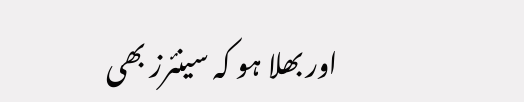اور بھلا ہو کہ سینئرز بھی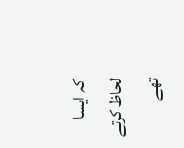کہ ایسا لحاظ کرتے تھے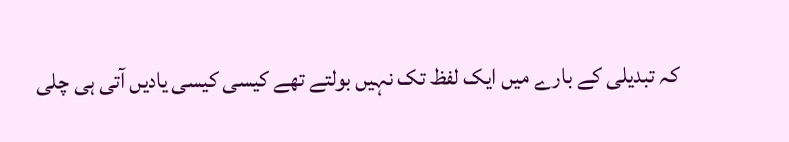کہ تبدیلی کے بارے میں ایک لفظ تک نہیں بولتے تھے کیسی کیسی یادیں آتی ہی چلی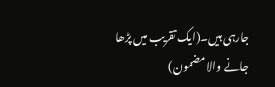جارہی ہیں۔(ایک تقریب میں پڑھا جانے والا مضمون)